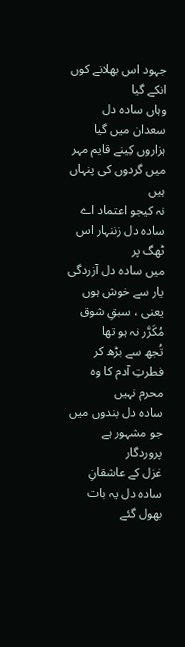جہود اس بھلانے کوں انکے گیا
وہاں سادہ دل سعدان میں گیا
ہزاروں کِینے قایم مہر میں گردوں کی پنہاں ہیں
نہ کیجو اعتماد اے سادہ دل زننہار اس ٹھگ پر
میں سادہ دل آزردگی یار سے خوش ہوں
یعنی ، سبقِ شوق مُکَرَّر نہ ہو تھا
تُجھ سے بڑھ کر فطرتِ آدم کا وہ محرم نہیں
سادہ دل بندوں میں جو مشہور ہے پروردگار
غزل کے عاشقانِ سادہ دل یہ بات بھول گئے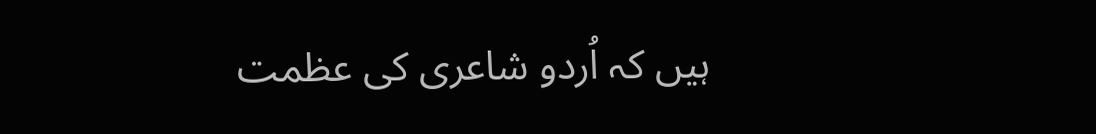ہیں کہ اُردو شاعری کی عظمت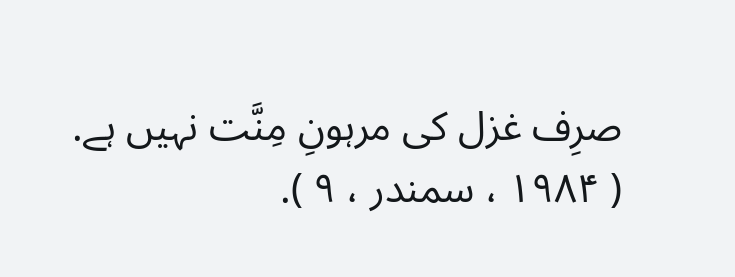صرِف غزل کی مرہونِ مِنَّت نہیں ہے.
( ۱۹۸۴ ، سمندر ، ۹ ).